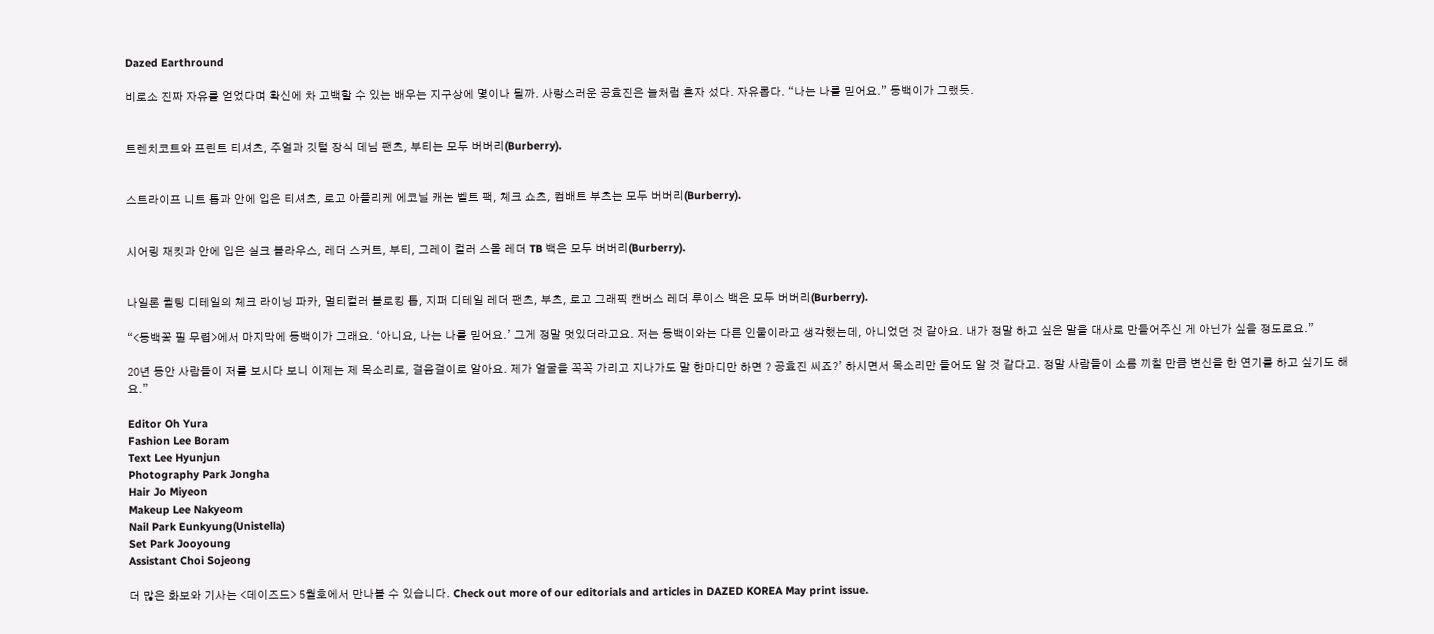Dazed Earthround

비로소 진짜 자유를 얻었다며 확신에 차 고백할 수 있는 배우는 지구상에 몇이나 될까. 사랑스러운 공효진은 늘처럼 혼자 섰다. 자유롭다. “나는 나를 믿어요.” 동백이가 그랬듯.


트렌치코트와 프린트 티셔츠, 주얼과 깃털 장식 데님 팬츠, 부티는 모두 버버리(Burberry).


스트라이프 니트 톱과 안에 입은 티셔츠, 로고 아플리케 에코닐 캐논 벨트 팩, 체크 쇼츠, 컴배트 부츠는 모두 버버리(Burberry).


시어링 재킷과 안에 입은 실크 블라우스, 레더 스커트, 부티, 그레이 컬러 스몰 레더 TB 백은 모두 버버리(Burberry).


나일론 퀼팅 디테일의 체크 라이닝 파카, 멀티컬러 블로킹 톱, 지퍼 디테일 레더 팬츠, 부츠, 로고 그래픽 캔버스 레더 루이스 백은 모두 버버리(Burberry).

“<동백꽃 필 무렵>에서 마지막에 동백이가 그래요. ‘아니요, 나는 나를 믿어요.’ 그게 정말 멋있더라고요. 저는 동백이와는 다른 인물이라고 생각했는데, 아니었던 것 같아요. 내가 정말 하고 싶은 말을 대사로 만들어주신 게 아닌가 싶을 정도로요.”

20년 동안 사람들이 저를 보시다 보니 이제는 제 목소리로, 걸음걸이로 알아요. 제가 얼굴을 꼭꼭 가리고 지나가도 말 한마디만 하면 ? 공효진 씨죠?’ 하시면서 목소리만 들어도 알 것 같다고. 정말 사람들이 소름 끼칠 만큼 변신을 한 연기를 하고 싶기도 해요.”

Editor Oh Yura
Fashion Lee Boram
Text Lee Hyunjun
Photography Park Jongha
Hair Jo Miyeon
Makeup Lee Nakyeom
Nail Park Eunkyung(Unistella)
Set Park Jooyoung
Assistant Choi Sojeong

더 많은 화보와 기사는 <데이즈드> 5월호에서 만나볼 수 있습니다. Check out more of our editorials and articles in DAZED KOREA May print issue.